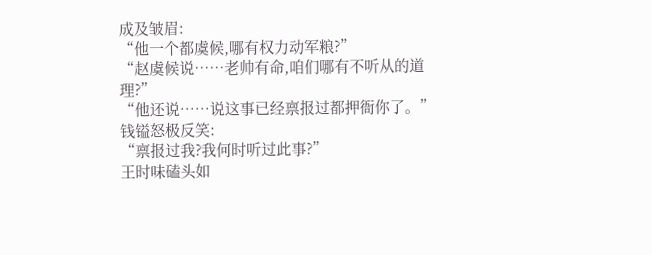成及皱眉:
“他一个都虞候,哪有权力动军粮?”
“赵虞候说……老帅有命,咱们哪有不听从的道理?”
“他还说……说这事已经禀报过都押衙你了。”
钱镒怒极反笑:
“禀报过我?我何时听过此事?”
王时味磕头如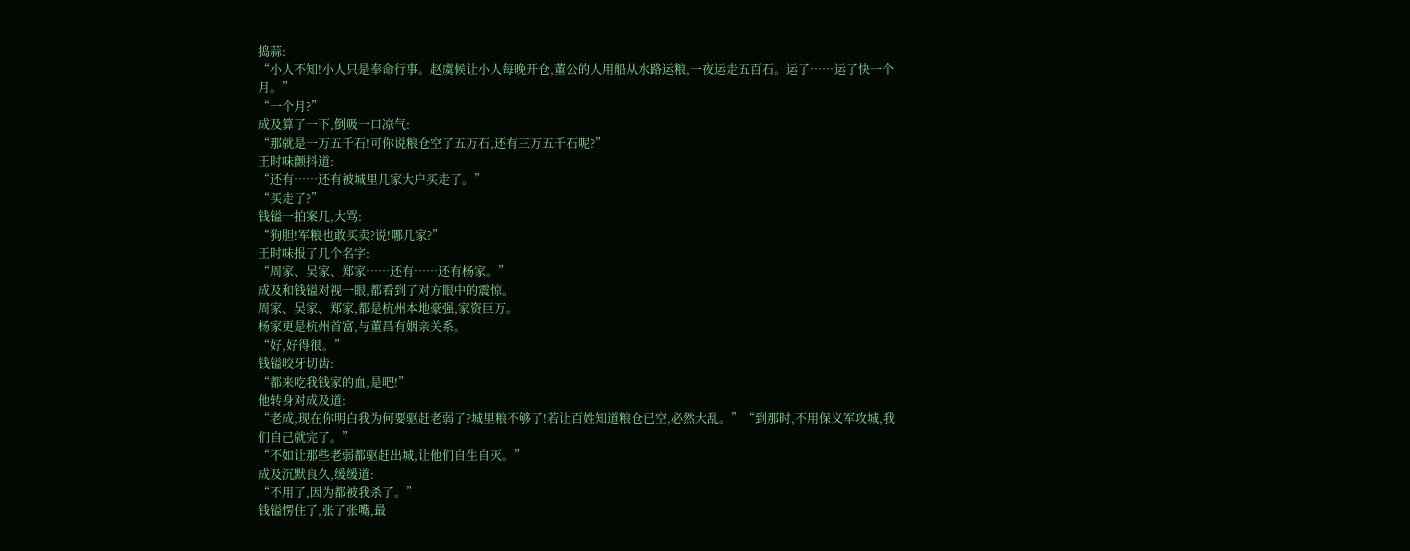捣蒜:
“小人不知!小人只是奉命行事。赵虞候让小人每晚开仓,董公的人用船从水路运粮,一夜运走五百石。运了……运了快一个月。”
“一个月?”
成及算了一下,倒吸一口凉气:
“那就是一万五千石!可你说粮仓空了五万石,还有三万五千石呢?”
王时味颤抖道:
“还有……还有被城里几家大户买走了。”
“买走了?”
钱镒一拍案几,大骂:
“狗胆!军粮也敢买卖?说!哪几家?”
王时味报了几个名字:
“周家、吴家、郑家……还有……还有杨家。”
成及和钱镒对视一眼,都看到了对方眼中的震惊。
周家、吴家、郑家,都是杭州本地豪强,家资巨万。
杨家更是杭州首富,与董昌有姻亲关系。
“好,好得很。”
钱镒咬牙切齿:
“都来吃我钱家的血,是吧!”
他转身对成及道:
“老成,现在你明白我为何要驱赶老弱了?城里粮不够了!若让百姓知道粮仓已空,必然大乱。”“到那时,不用保义军攻城,我们自己就完了。”
“不如让那些老弱都驱赶出城,让他们自生自灭。”
成及沉默良久,缓缓道:
“不用了,因为都被我杀了。”
钱镒愣住了,张了张嘴,最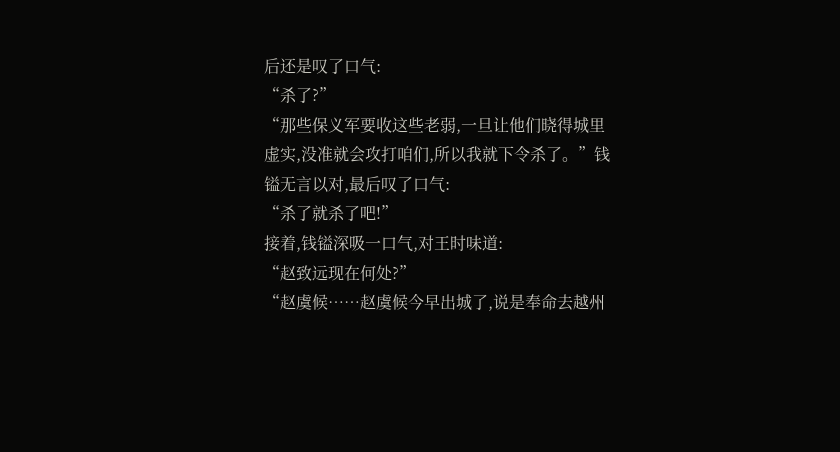后还是叹了口气:
“杀了?”
“那些保义军要收这些老弱,一旦让他们晓得城里虚实,没准就会攻打咱们,所以我就下令杀了。”钱镒无言以对,最后叹了口气:
“杀了就杀了吧!”
接着,钱镒深吸一口气,对王时味道:
“赵致远现在何处?”
“赵虞候……赵虞候今早出城了,说是奉命去越州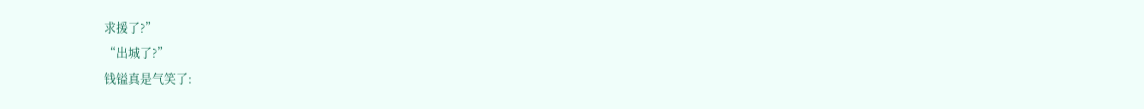求援了?”
“出城了?”
钱镒真是气笑了: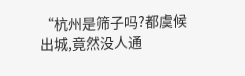“杭州是筛子吗?都虞候出城,竟然没人通